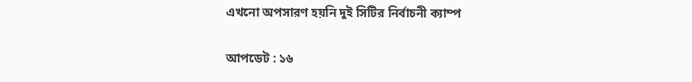এখনো অপসারণ হয়নি দুই সিটির নির্বাচনী ক্যাম্প

আপডেট : ১৬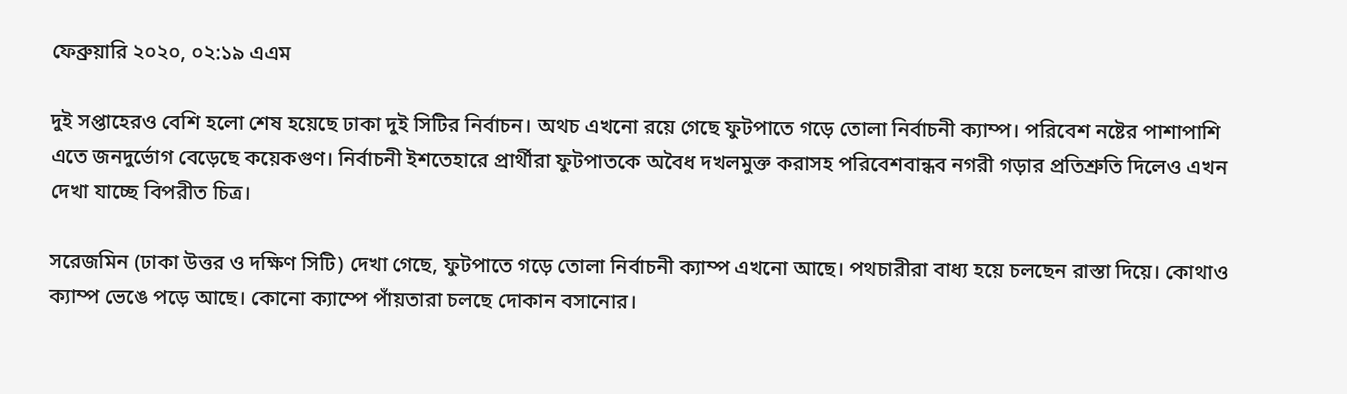ফেব্রুয়ারি ২০২০, ০২:১৯ এএম

দুই সপ্তাহেরও বেশি হলো শেষ হয়েছে ঢাকা দুই সিটির নির্বাচন। অথচ এখনো রয়ে গেছে ফুটপাতে গড়ে তোলা নির্বাচনী ক্যাম্প। পরিবেশ নষ্টের পাশাপাশি এতে জনদুর্ভোগ বেড়েছে কয়েকগুণ। নির্বাচনী ইশতেহারে প্রার্থীরা ফুটপাতকে অবৈধ দখলমুক্ত করাসহ পরিবেশবান্ধব নগরী গড়ার প্রতিশ্রুতি দিলেও এখন দেখা যাচ্ছে বিপরীত চিত্র।

সরেজমিন (ঢাকা উত্তর ও দক্ষিণ সিটি) দেখা গেছে, ফুটপাতে গড়ে তোলা নির্বাচনী ক্যাম্প এখনো আছে। পথচারীরা বাধ্য হয়ে চলছেন রাস্তা দিয়ে। কোথাও ক্যাম্প ভেঙে পড়ে আছে। কোনো ক্যাম্পে পাঁয়তারা চলছে দোকান বসানোর।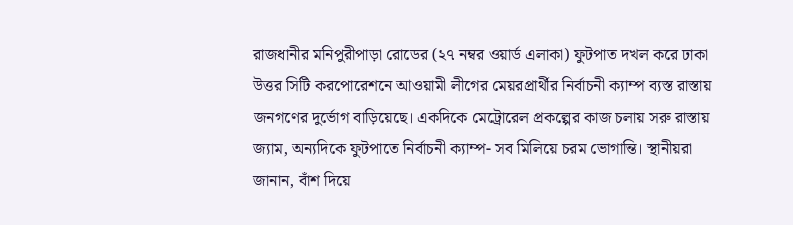রাজধানীর মনিপুরীপাড়া রোডের (২৭ নম্বর ওয়ার্ড এলাকা) ফুটপাত দখল করে ঢাকা উত্তর সিটি করপোরেশনে আওয়ামী লীগের মেয়রপ্রার্থীর নির্বাচনী ক্যাম্প ব্যস্ত রাস্তায় জনগণের দুর্ভোগ বাড়িয়েছে। একদিকে মেট্রোরেল প্রকল্পের কাজ চলায় সরু রাস্তায় জ্যাম, অন্যদিকে ফুটপাতে নির্বাচনী ক্যাম্প- সব মিলিয়ে চরম ভোগান্তি। স্থানীয়রা জানান, বাঁশ দিয়ে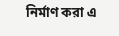নির্মাণ করা এ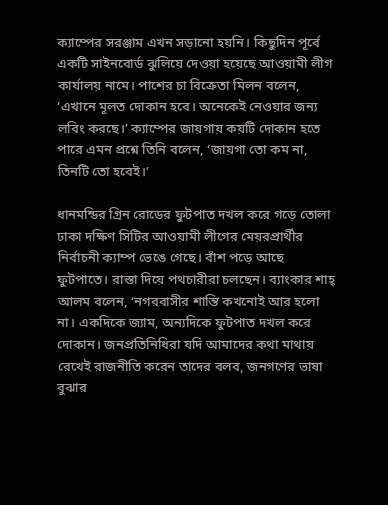ক্যাম্পের সরঞ্জাম এখন সড়ানো হয়নি। কিছুদিন পূর্বে একটি সাইনবোর্ড ঝুলিয়ে দেওয়া হয়েছে আওয়ামী লীগ কার্যালয় নামে। পাশের চা বিক্রেতা মিলন বলেন, ‘এখানে মূলত দোকান হবে। অনেকেই নেওয়ার জন্য লবিং করছে।’ ক্যাম্পের জায়গায় কয়টি দোকান হতে পারে এমন প্রশ্নে তিনি বলেন, ‘জায়গা তো কম না, তিনটি তো হবেই।’

ধানমন্ডির গ্রিন রোডের ফুটপাত দখল করে গড়ে তোলা ঢাকা দক্ষিণ সিটির আওয়ামী লীগের মেয়রপ্রার্থীর নির্বাচনী ক্যাম্প ভেঙে গেছে। বাঁশ পড়ে আছে ফুটপাতে। রাস্তা দিয়ে পথচারীরা চলছেন। ব্যাংকার শাহ্ আলম বলেন, ‘নগরবাসীর শান্তি কখনোই আর হলো না। একদিকে জ্যাম, অন্যদিকে ফুটপাত দখল করে দোকান। জনপ্রতিনিধিরা যদি আমাদের কথা মাথায় রেখেই রাজনীতি করেন তাদের বলব, জনগণের ভাষা বুঝার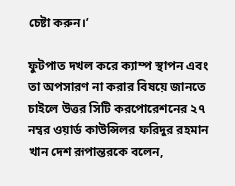চেষ্টা করুন।’

ফুটপাত দখল করে ক্যাম্প স্থাপন এবং তা অপসারণ না করার বিষয়ে জানতে চাইলে উত্তর সিটি করপোরেশনের ২৭ নম্বর ওয়ার্ড কাউন্সিলর ফরিদুর রহমান খান দেশ রূপান্তরকে বলেন,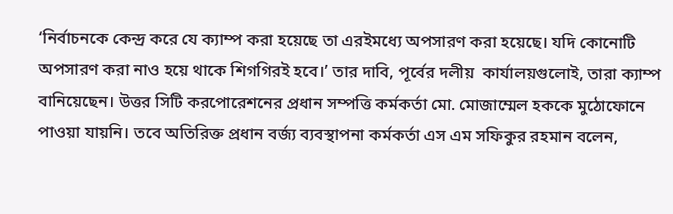‘নির্বাচনকে কেন্দ্র করে যে ক্যাম্প করা হয়েছে তা এরইমধ্যে অপসারণ করা হয়েছে। যদি কোনোটি অপসারণ করা নাও হয়ে থাকে শিগগিরই হবে।’ তার দাবি, পূর্বের দলীয়  কার্যালয়গুলোই, তারা ক্যাম্প বানিয়েছেন। উত্তর সিটি করপোরেশনের প্রধান সম্পত্তি কর্মকর্তা মো. মোজাম্মেল হককে মুঠোফোনে পাওয়া যায়নি। তবে অতিরিক্ত প্রধান বর্জ্য ব্যবস্থাপনা কর্মকর্তা এস এম সফিকুর রহমান বলেন,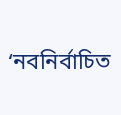‘নবনির্বাচিত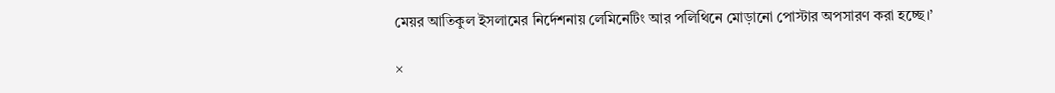মেয়র আতিকুল ইসলামের নির্দেশনায় লেমিনেটিং আর পলিথিনে মোড়ানো পোস্টার অপসারণ করা হচ্ছে।’

×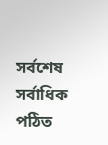সর্বশেষ সর্বাধিক পঠিত